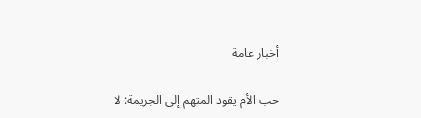أخبار عامة

حب الأم يقود المتهم إلى الجريمة: لا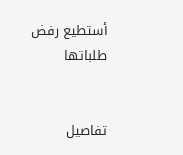أستطيع رفض طلباتها


تفاصيل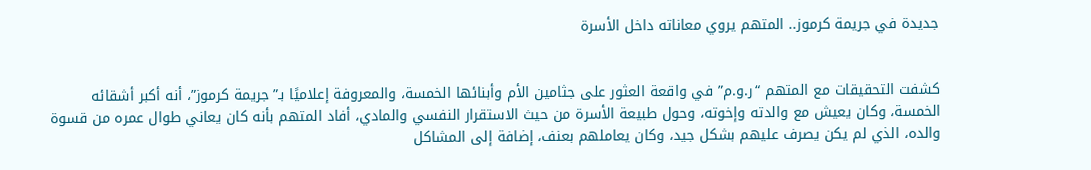جديدة في جريمة كرموز.. المتهم يروي معاناته داخل الأسرة


كشفت التحقيقات مع المتهم “ر.و.م” في واقعة العثور على جثامين الأم وأبنائها الخمسة، والمعروفة إعلاميًا بـ”جريمة كرموز”، أنه أكبر أشقائه الخمسة، وكان يعيش مع والدته وإخوته، وحول طبيعة الأسرة من حيث الاستقرار النفسي والمادي، أفاد المتهم بأنه كان يعاني طوال عمره من قسوة والده، الذي لم يكن يصرف عليهم بشكل جيد، وكان يعاملهم بعنف، إضافة إلى المشاكل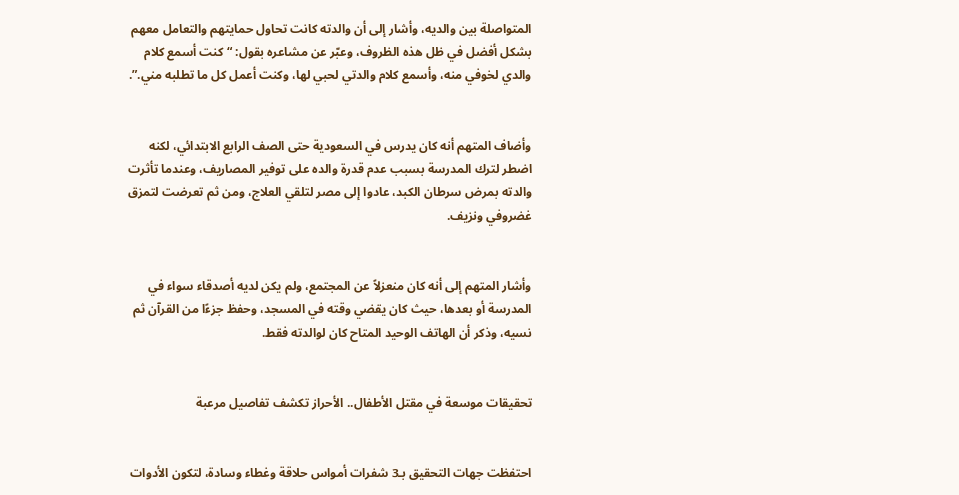المتواصلة بين والديه، وأشار إلى أن والدته كانت تحاول حمايتهم والتعامل معهم بشكل أفضل في ظل هذه الظروف، وعبّر عن مشاعره بقول: “كنت أسمع كلام والدي لخوفي منه، وأسمع كلام والدتي لحبي لها، وكنت أعمل كل ما تطلبه مني.”.


وأضاف المتهم أنه كان يدرس في السعودية حتى الصف الرابع الابتدائي، لكنه اضطر لترك المدرسة بسبب عدم قدرة والده على توفير المصاريف، وعندما تأثرت والدته بمرض سرطان الكبد، عادوا إلى مصر لتلقي العلاج، ومن ثم تعرضت لتمزق غضروفي ونزيف.


وأشار المتهم إلى أنه كان منعزلاً عن المجتمع، ولم يكن لديه أصدقاء سواء في المدرسة أو بعدها، حيث كان يقضي وقته في المسجد، وحفظ جزءًا من القرآن ثم نسيه، وذكر أن الهاتف الوحيد المتاح كان لوالدته فقط.


تحقيقات موسعة في مقتل الأطفال.. الأحراز تكشف تفاصيل مرعبة


احتفظت جهات التحقيق بـ3 شفرات أمواس حلاقة وغطاء وسادة، لتكون الأدوات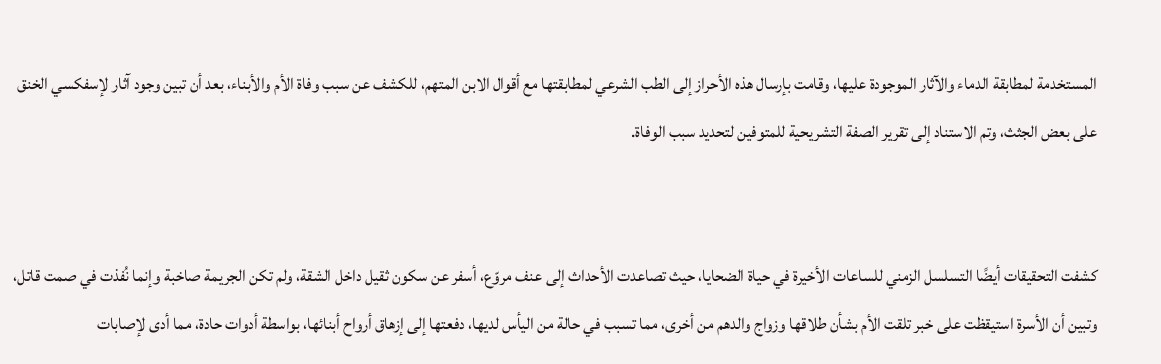المستخدمة لمطابقة الدماء والآثار الموجودة عليها، وقامت بإرسال هذه الأحراز إلى الطب الشرعي لمطابقتها مع أقوال الابن المتهم، للكشف عن سبب وفاة الأم والأبناء، بعد أن تبين وجود آثار لإسفكسي الخنق على بعض الجثث، وتم الاستناد إلى تقرير الصفة التشريحية للمتوفين لتحديد سبب الوفاة.


كشفت التحقيقات أيضًا التسلسل الزمني للساعات الأخيرة في حياة الضحايا، حيث تصاعدت الأحداث إلى عنف مروّع، أسفر عن سكون ثقيل داخل الشقة، ولم تكن الجريمة صاخبة وإنما نُفذت في صمت قاتل، وتبين أن الأسرة استيقظت على خبر تلقت الأم بشأن طلاقها وزواج والدهم من أخرى، مما تسبب في حالة من اليأس لديها، دفعتها إلى إزهاق أرواح أبنائها، بواسطة أدوات حادة، مما أدى لإصابات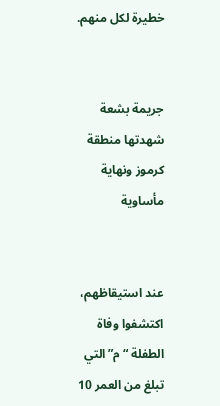خطيرة لكل منهم.


جريمة بشعة شهدتها منطقة كرموز ونهاية مأساوية


عند استيقاظهم، اكتشفوا وفاة الطفلة “م” التي تبلغ من العمر 10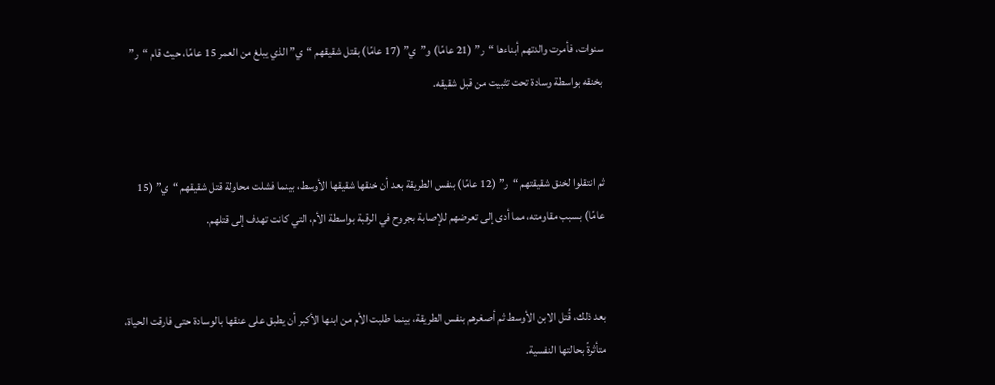سنوات، فأمرت والدتهم أبناءها “ر” (21 عامًا) و”ي” (17 عامًا) بقتل شقيقهم “ي” الذي يبلغ من العمر 15 عامًا، حيث قام “ر” بخنقه بواسطة وسادة تحت تثبيت من قبل شقيقه.


ثم انتقلوا لخنق شقيقتهم “ر” (12 عامًا) بنفس الطريقة بعد أن خنقها شقيقها الأوسط، بينما فشلت محاولة قتل شقيقهم “ي” (15 عامًا) بسبب مقاومته، مما أدى إلى تعرضهم للإصابة بجروح في الرقبة بواسطة الأم، التي كانت تهدف إلى قتلهم.


بعد ذلك، قُتل الابن الأوسط ثم أصغرهم بنفس الطريقة، بينما طلبت الأم من ابنها الأكبر أن يطبق على عنقها بالوسادة حتى فارقت الحياة، متأثرةً بحالتها النفسية.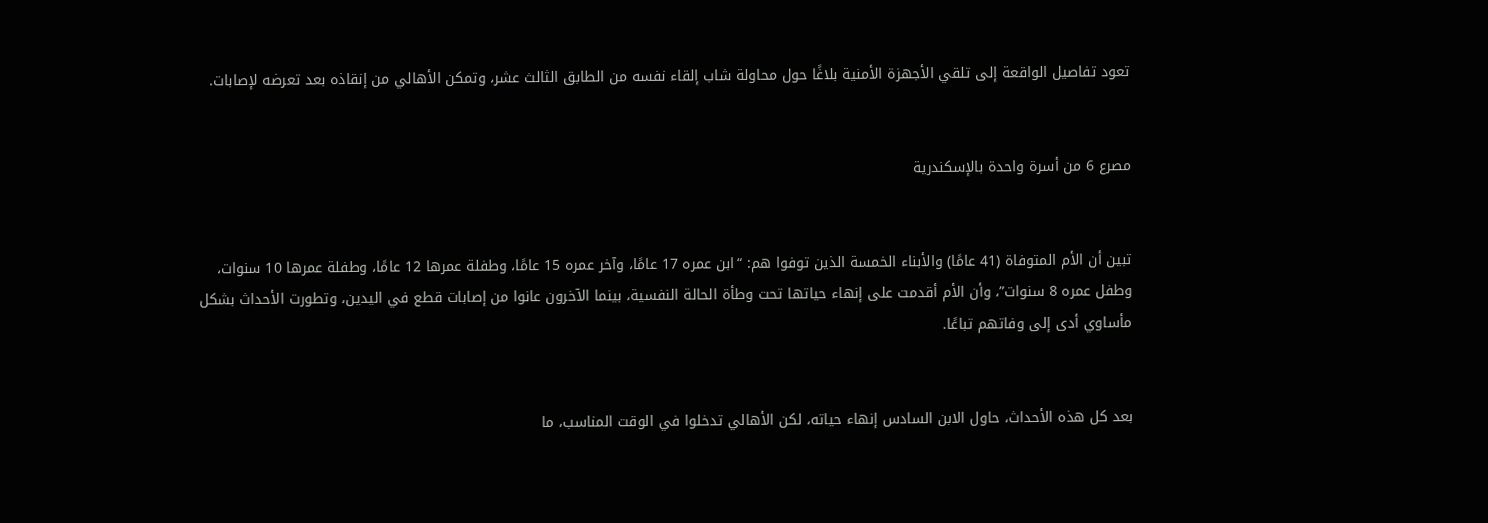تعود تفاصيل الواقعة إلى تلقي الأجهزة الأمنية بلاغًا حول محاولة شاب إلقاء نفسه من الطابق الثالث عشر، وتمكن الأهالي من إنقاذه بعد تعرضه لإصابات.


مصرع 6 من أسرة واحدة بالإسكندرية


تبين أن الأم المتوفاة (41 عامًا) والأبناء الخمسة الذين توفوا هم: “ابن عمره 17 عامًا، وآخر عمره 15 عامًا، وطفلة عمرها 12 عامًا، وطفلة عمرها 10 سنوات، وطفل عمره 8 سنوات”، وأن الأم أقدمت على إنهاء حياتها تحت وطأة الحالة النفسية، بينما الآخرون عانوا من إصابات قطع في اليدين، وتطورت الأحداث بشكل مأساوي أدى إلى وفاتهم تباعًا.


بعد كل هذه الأحداث، حاول الابن السادس إنهاء حياته، لكن الأهالي تدخلوا في الوقت المناسب، ما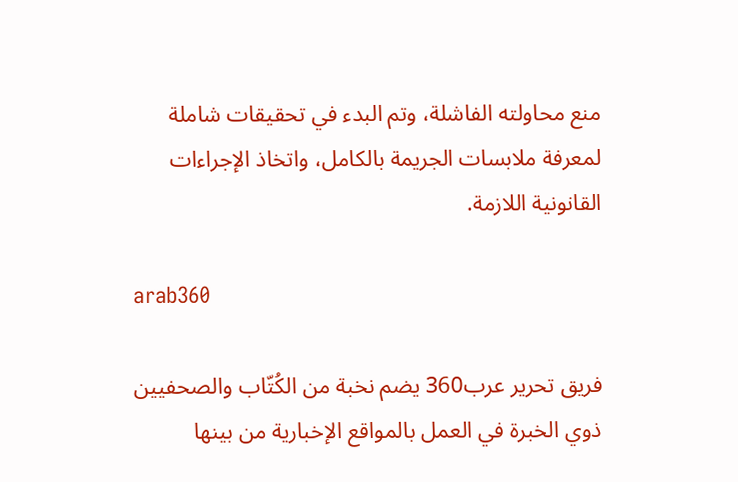منع محاولته الفاشلة، وتم البدء في تحقيقات شاملة لمعرفة ملابسات الجريمة بالكامل، واتخاذ الإجراءات القانونية اللازمة.

arab360

فريق تحرير عرب360 يضم نخبة من الكُتّاب والصحفيين ذوي الخبرة في العمل بالمواقع الإخبارية من بينها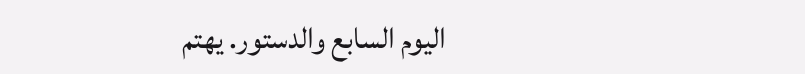اليوم السابع والدستور. يهتم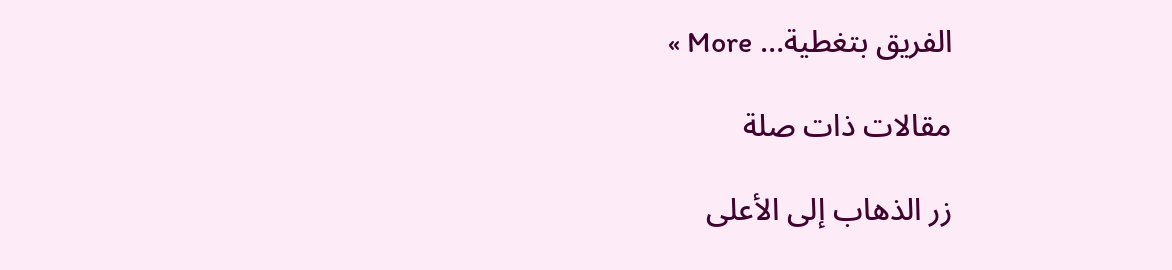الفريق بتغطية… More »

مقالات ذات صلة

زر الذهاب إلى الأعلى